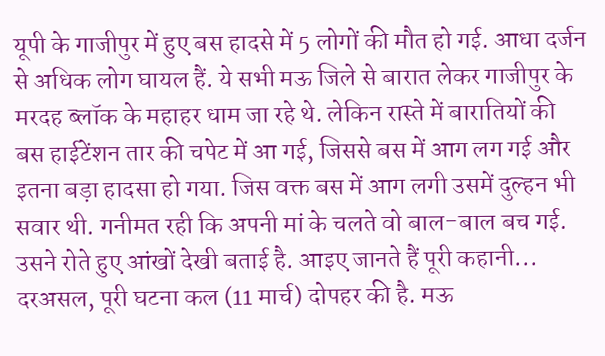यूपी के गाजीपुर में हुए बस हादसे में 5 लोगों की मौत हो गई. आधा दर्जन से अधिक लोग घायल हैं. ये सभी मऊ जिले से बारात लेकर गाजीपुर के मरदह ब्लॉक के महाहर धाम जा रहे थे. लेकिन रास्ते में बारातियों की बस हाईटेंशन तार की चपेट में आ गई, जिससे बस में आग लग गई और इतना बड़ा हादसा हो गया. जिस वक्त बस में आग लगी उसमें दुल्हन भी सवार थी. गनीमत रही कि अपनी मां के चलते वो बाल-बाल बच गई. उसने रोते हुए आंखों देखी बताई है. आइए जानते हैं पूरी कहानी...
दरअसल, पूरी घटना कल (11 मार्च) दोपहर की है. मऊ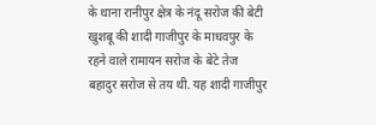के थाना रानीपुर क्षेत्र के नंदू सरोज की बेटी खुशबू की शादी गाजीपुर के माधवपुर के रहने वाले रामायन सरोज के बेटे तेज बहादुर सरोज से तय थी. यह शादी गाजीपुर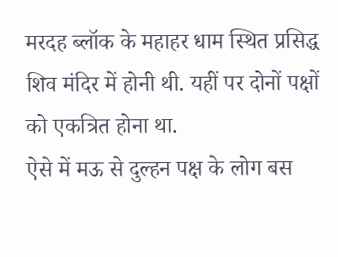मरदह ब्लॉक के महाहर धाम स्थित प्रसिद्ध शिव मंदिर में होनी थी. यहीं पर दोनों पक्षों को एकत्रित होना था.
ऐसे में मऊ से दुल्हन पक्ष के लोग बस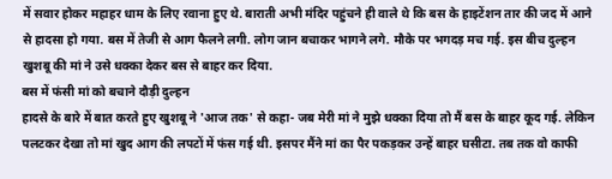में सवार होकर महाहर धाम के लिए रवाना हुए थे. बाराती अभी मंदिर पहुंचने ही वाले थे कि बस के हाइटेंशन तार की जद में आने से हादसा हो गया. बस में तेजी से आग फैलने लगी. लोग जान बचाकर भागने लगे. मौके पर भगदड़ मच गई. इस बीच दुल्हन खुशबू की मां ने उसे धक्का देकर बस से बाहर कर दिया.
बस में फंसी मां को बचाने दौड़ी दुल्हन
हादसे के बारे में बात करते हुए खुशबू ने 'आज तक' से कहा- जब मेरी मां ने मुझे धक्का दिया तो मैं बस के बाहर कूद गई. लेकिन पलटकर देखा तो मां खुद आग की लपटों में फंस गई थी. इसपर मैंने मां का पैर पकड़कर उन्हें बाहर घसीटा. तब तक वो काफी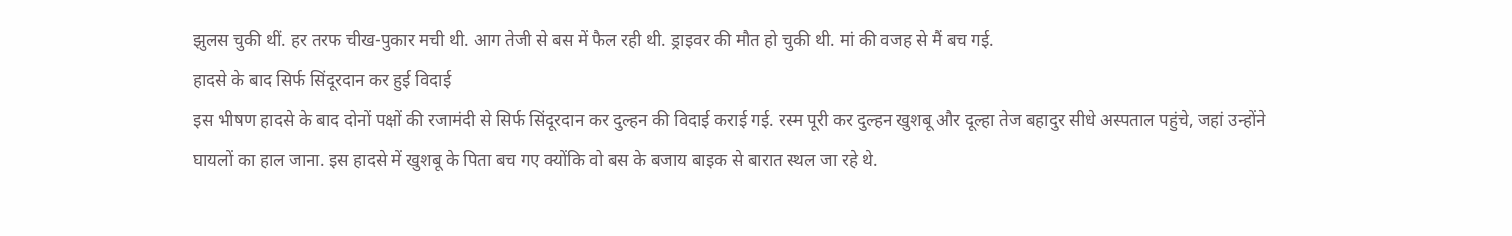झुलस चुकी थीं. हर तरफ चीख-पुकार मची थी. आग तेजी से बस में फैल रही थी. ड्राइवर की मौत हो चुकी थी. मां की वजह से मैं बच गई.
हादसे के बाद सिर्फ सिंदूरदान कर हुई विदाई
इस भीषण हादसे के बाद दोनों पक्षों की रजामंदी से सिर्फ सिंदूरदान कर दुल्हन की विदाई कराई गई. रस्म पूरी कर दुल्हन खुशबू और दूल्हा तेज बहादुर सीधे अस्पताल पहुंचे, जहां उन्होंने घायलों का हाल जाना. इस हादसे में खुशबू के पिता बच गए क्योंकि वो बस के बजाय बाइक से बारात स्थल जा रहे थे.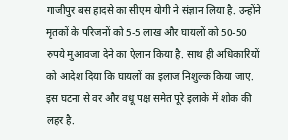गाजीपुर बस हादसे का सीएम योगी ने संज्ञान लिया है. उन्होंने मृतकों के परिजनों को 5-5 लाख और घायलों को 50-50 रुपये मुआवजा देने का ऐलान किया है. साथ ही अधिकारियों को आदेश दिया कि घायलों का इलाज निशुल्क किया जाए. इस घटना से वर और वधू पक्ष समेत पूरे इलाके में शोक की लहर है.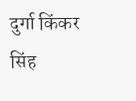दुर्गा किंकर सिंह